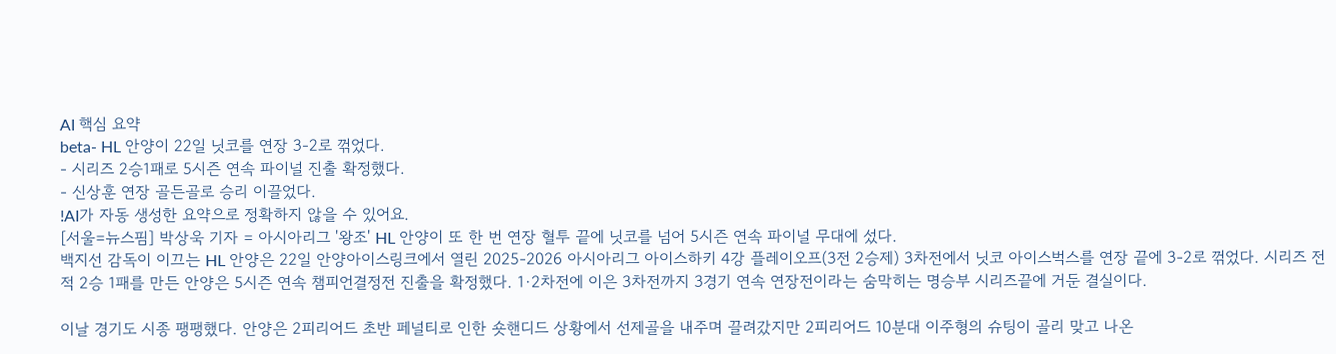AI 핵심 요약
beta- HL 안양이 22일 닛코를 연장 3-2로 꺾었다.
- 시리즈 2승1패로 5시즌 연속 파이널 진출 확정했다.
- 신상훈 연장 골든골로 승리 이끌었다.
!AI가 자동 생성한 요약으로 정확하지 않을 수 있어요.
[서울=뉴스핌] 박상욱 기자 = 아시아리그 '왕조' HL 안양이 또 한 번 연장 혈투 끝에 닛코를 넘어 5시즌 연속 파이널 무대에 섰다.
백지선 감독이 이끄는 HL 안양은 22일 안양아이스링크에서 열린 2025-2026 아시아리그 아이스하키 4강 플레이오프(3전 2승제) 3차전에서 닛코 아이스벅스를 연장 끝에 3-2로 꺾었다. 시리즈 전적 2승 1패를 만든 안양은 5시즌 연속 챔피언결정전 진출을 확정했다. 1·2차전에 이은 3차전까지 3경기 연속 연장전이라는 숨막히는 명승부 시리즈끝에 거둔 결실이다.

이날 경기도 시종 팽팽했다. 안양은 2피리어드 초반 페널티로 인한 숏핸디드 상황에서 선제골을 내주며 끌려갔지만 2피리어드 10분대 이주형의 슈팅이 골리 맞고 나온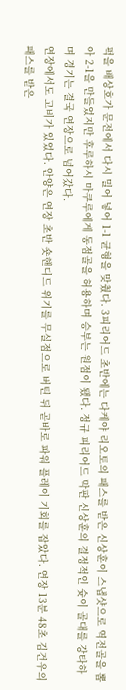퍽을 배상호가 문전에서 다시 밀어 넣어 1-1 균형을 맞췄다. 3피리어드 초반에는 다케야 리오토의 패스를 받은 신상훈이 스냅샷으로 역전골을 뽑아 2-1을 만들었지만 후루하시 마쿠루에게 동점골을 허용하며 승부는 원점이 됐다. 정규 피리어드 막판 신상훈의 결정적인 슛이 골대를 강타하며 경기는 결국 연장으로 넘어갔다.
연장에서도 고비가 있었다. 안양은 연장 초반 숏핸디드 위기를 무실점으로 버틴 뒤 곧바로 파워 플레이 기회를 잡았다. 연장 13분 48초 김건우의 패스를 받은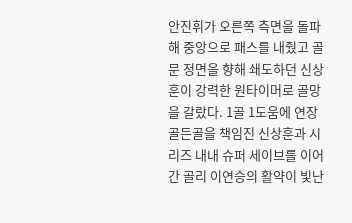안진휘가 오른쪽 측면을 돌파해 중앙으로 패스를 내줬고 골문 정면을 향해 쇄도하던 신상훈이 강력한 원타이머로 골망을 갈랐다. 1골 1도움에 연장 골든골을 책임진 신상훈과 시리즈 내내 슈퍼 세이브를 이어간 골리 이연승의 활약이 빛난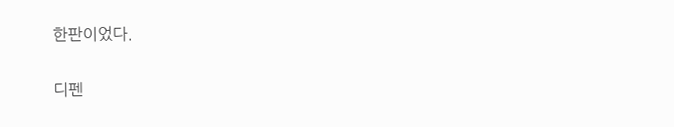한판이었다.

디펜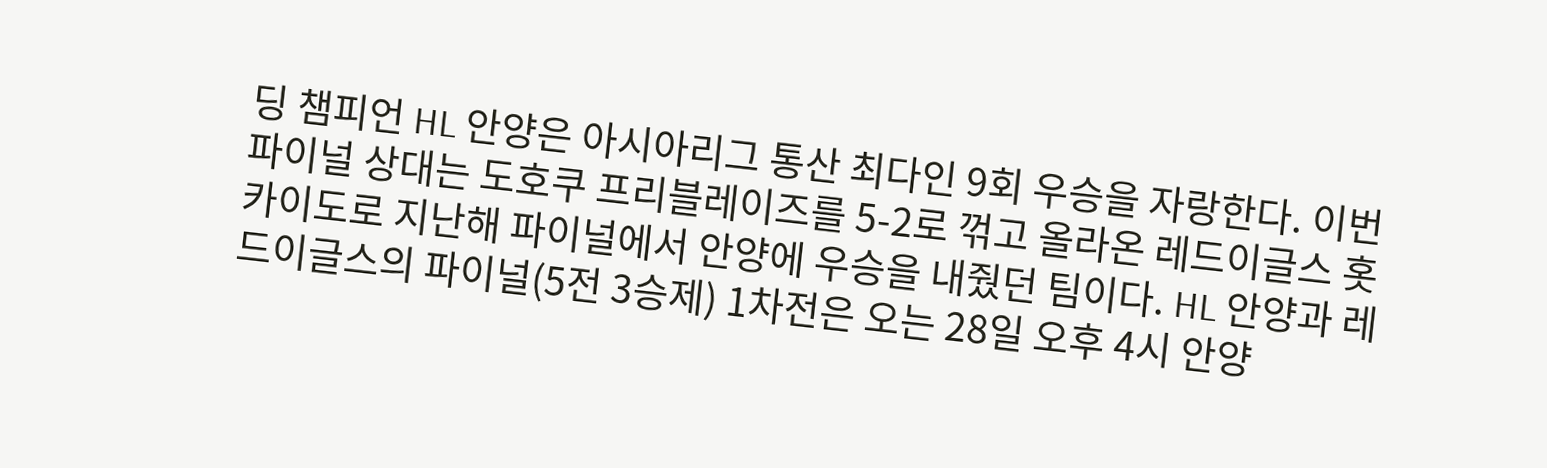딩 챔피언 HL 안양은 아시아리그 통산 최다인 9회 우승을 자랑한다. 이번 파이널 상대는 도호쿠 프리블레이즈를 5-2로 꺾고 올라온 레드이글스 홋카이도로 지난해 파이널에서 안양에 우승을 내줬던 팀이다. HL 안양과 레드이글스의 파이널(5전 3승제) 1차전은 오는 28일 오후 4시 안양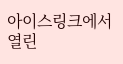아이스링크에서 열린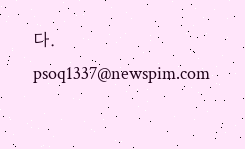다.
psoq1337@newspim.com